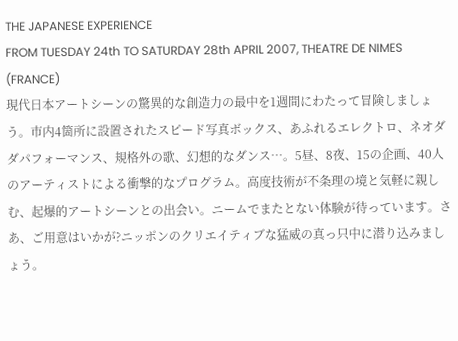THE JAPANESE EXPERIENCE
FROM TUESDAY 24th TO SATURDAY 28th APRIL 2007, THEATRE DE NIMES (FRANCE)
現代日本アートシーンの驚異的な創造力の最中を1週間にわたって冒険しましょう。市内4箇所に設置されたスピード写真ボックス、あふれるエレクトロ、ネオダダパフォーマンス、規格外の歌、幻想的なダンス…。5昼、8夜、15の企画、40人のアーティストによる衝撃的なプログラム。高度技術が不条理の境と気軽に親しむ、起爆的アートシーンとの出会い。ニームでまたとない体験が待っています。さあ、ご用意はいかが?ニッポンのクリエイティブな猛威の真っ只中に潜り込みましょう。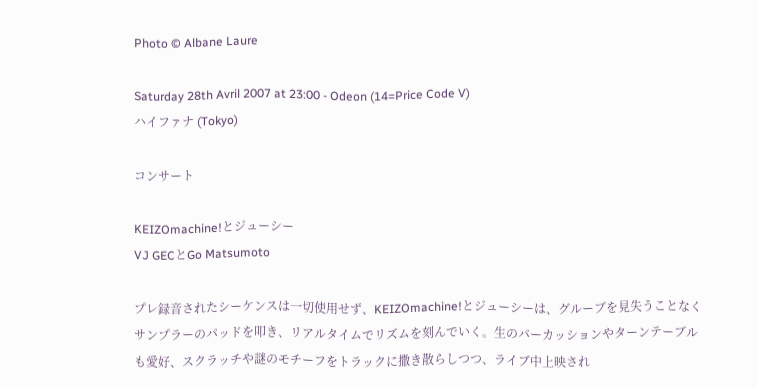Photo © Albane Laure

Saturday 28th Avril 2007 at 23:00 - Odeon (14=Price Code V)
ハイファナ (Tokyo)

コンサート

KEIZOmachine!とジューシー
VJ GECとGo Matsumoto

プレ録音されたシーケンスは一切使用せず、KEIZOmachine!とジューシーは、グルーブを見失うことなくサンプラーのパッドを叩き、リアルタイムでリズムを刻んでいく。生のパーカッションやターンテーブルも愛好、スクラッチや謎のモチーフをトラックに撒き散らしつつ、ライブ中上映され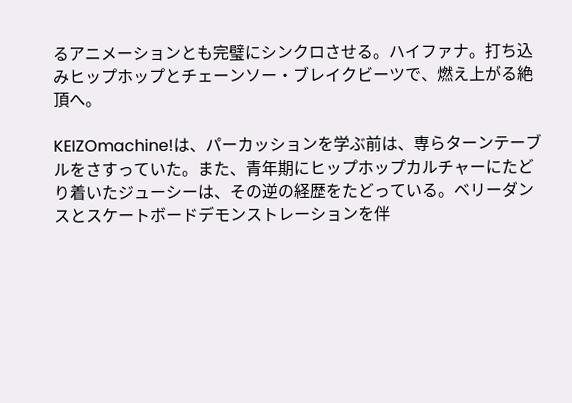るアニメーションとも完璧にシンクロさせる。ハイファナ。打ち込みヒップホップとチェーンソー・ブレイクビーツで、燃え上がる絶頂へ。

KEIZOmachine!は、パーカッションを学ぶ前は、専らターンテーブルをさすっていた。また、青年期にヒップホップカルチャーにたどり着いたジューシーは、その逆の経歴をたどっている。ベリーダンスとスケートボードデモンストレーションを伴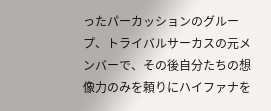ったパーカッションのグループ、トライバルサーカスの元メンバーで、その後自分たちの想像力のみを頼りにハイファナを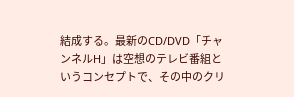結成する。最新のCD/DVD「チャンネルH」は空想のテレビ番組というコンセプトで、その中のクリ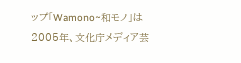ップ「Wamono~和モノ」は2005年、文化庁メディア芸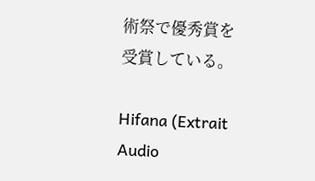術祭で優秀賞を受賞している。

Hifana (Extrait Audio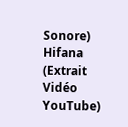Sonore)
Hifana (Extrait Vidéo YouTube)